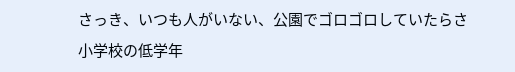さっき、いつも人がいない、公園でゴロゴロしていたらさ
小学校の低学年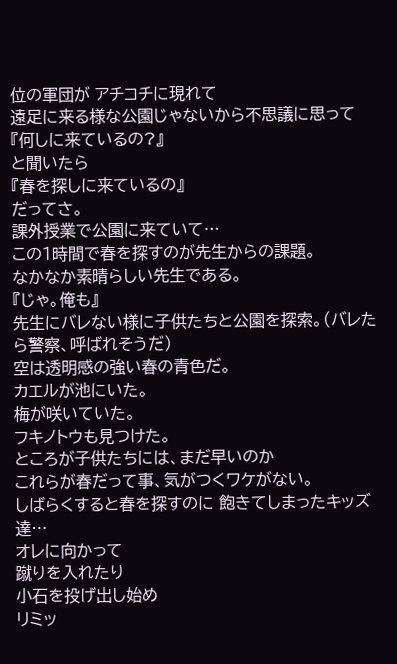位の軍団が アチコチに現れて
遠足に来る様な公園じゃないから不思議に思って
『何しに来ているの?』
と聞いたら
『春を探しに来ているの』
だってさ。
課外授業で公園に来ていて…
この1時間で春を探すのが先生からの課題。
なかなか素晴らしい先生である。
『じゃ。俺も』
先生にバレない様に子供たちと公園を探索。(バレたら警察、呼ばれそうだ)
空は透明感の強い春の青色だ。
カエルが池にいた。
梅が咲いていた。
フキノトウも見つけた。
ところが子供たちには、まだ早いのか
これらが春だって事、気がつくワケがない。
しばらくすると春を探すのに 飽きてしまったキッズ達…
オレに向かって
蹴りを入れたり
小石を投げ出し始め
リミッ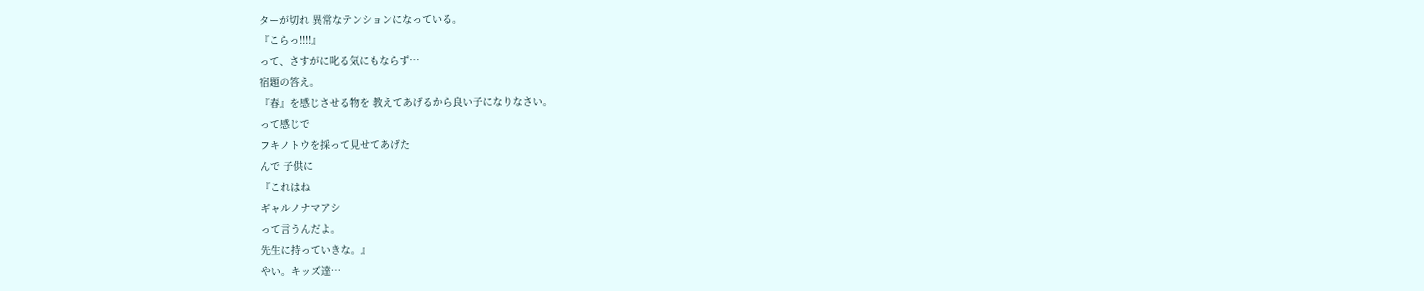ターが切れ 異常なテンションになっている。
『こらっ!!!!』
って、さすがに叱る気にもならず…
宿題の答え。
『春』を感じさせる物を 教えてあげるから良い子になりなさい。
って感じで
フキノトウを採って見せてあげた
んで 子供に
『これはね
ギャルノナマアシ
って言うんだよ。
先生に持っていきな。』
やい。キッズ達…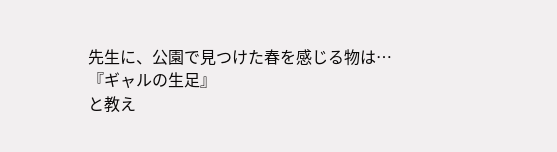先生に、公園で見つけた春を感じる物は…
『ギャルの生足』
と教え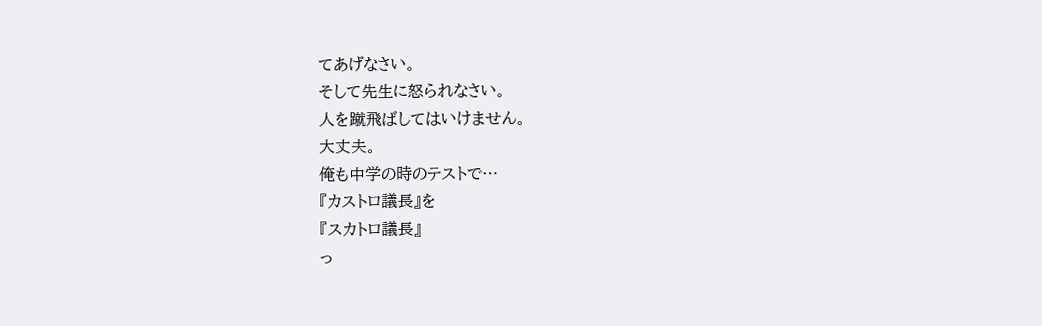てあげなさい。
そして先生に怒られなさい。
人を蹴飛ばしてはいけません。
大丈夫。
俺も中学の時のテストで…
『カストロ議長』を
『スカトロ議長』
っ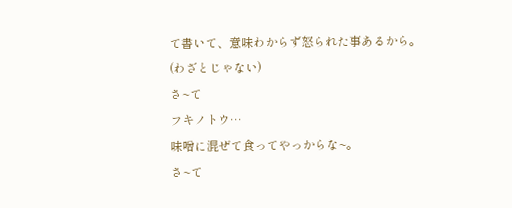て書いて、意味わからず怒られた事あるから。
(わざとじゃない)
さ~て
フキノトウ…
味噌に混ぜて食ってやっからな~。
さ~て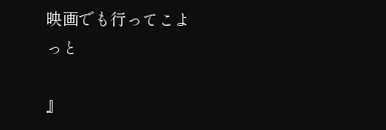映画でも行ってこよっと

』